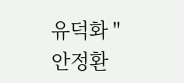유덕화 "안정환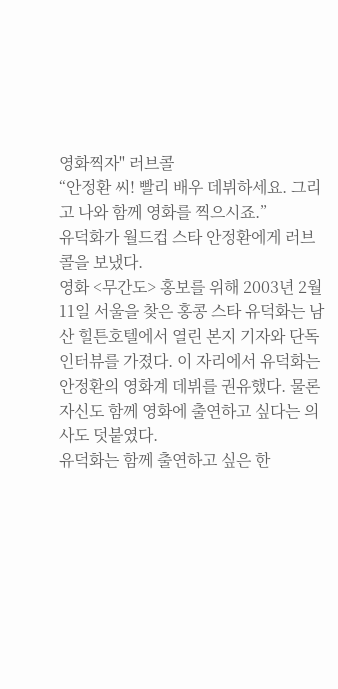영화찍자" 러브콜
“안정환 씨! 빨리 배우 데뷔하세요. 그리고 나와 함께 영화를 찍으시죠.”
유덕화가 월드컵 스타 안정환에게 러브콜을 보냈다.
영화 <무간도> 홍보를 위해 2003년 2월 11일 서울을 찾은 홍콩 스타 유덕화는 남산 힐튼호텔에서 열린 본지 기자와 단독 인터뷰를 가졌다. 이 자리에서 유덕화는 안정환의 영화계 데뷔를 권유했다. 물론 자신도 함께 영화에 출연하고 싶다는 의사도 덧붙였다.
유덕화는 함께 출연하고 싶은 한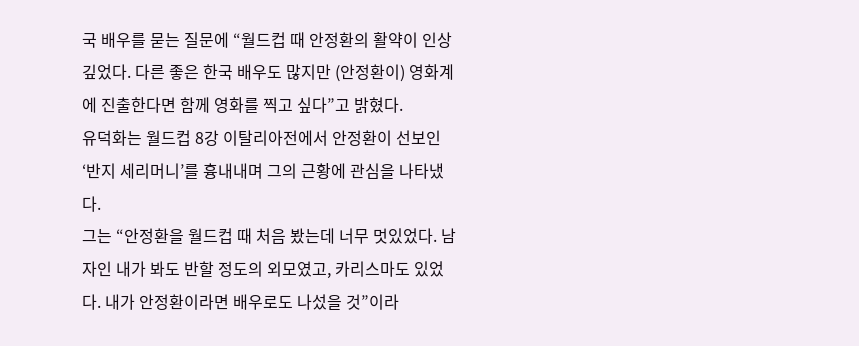국 배우를 묻는 질문에 “월드컵 때 안정환의 활약이 인상 깊었다. 다른 좋은 한국 배우도 많지만 (안정환이) 영화계에 진출한다면 함께 영화를 찍고 싶다”고 밝혔다.
유덕화는 월드컵 8강 이탈리아전에서 안정환이 선보인 ‘반지 세리머니’를 흉내내며 그의 근황에 관심을 나타냈다.
그는 “안정환을 월드컵 때 처음 봤는데 너무 멋있었다. 남자인 내가 봐도 반할 정도의 외모였고, 카리스마도 있었다. 내가 안정환이라면 배우로도 나섰을 것”이라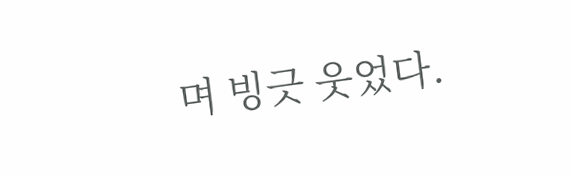며 빙긋 웃었다.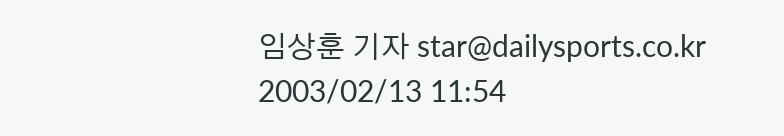임상훈 기자 star@dailysports.co.kr
2003/02/13 11:54